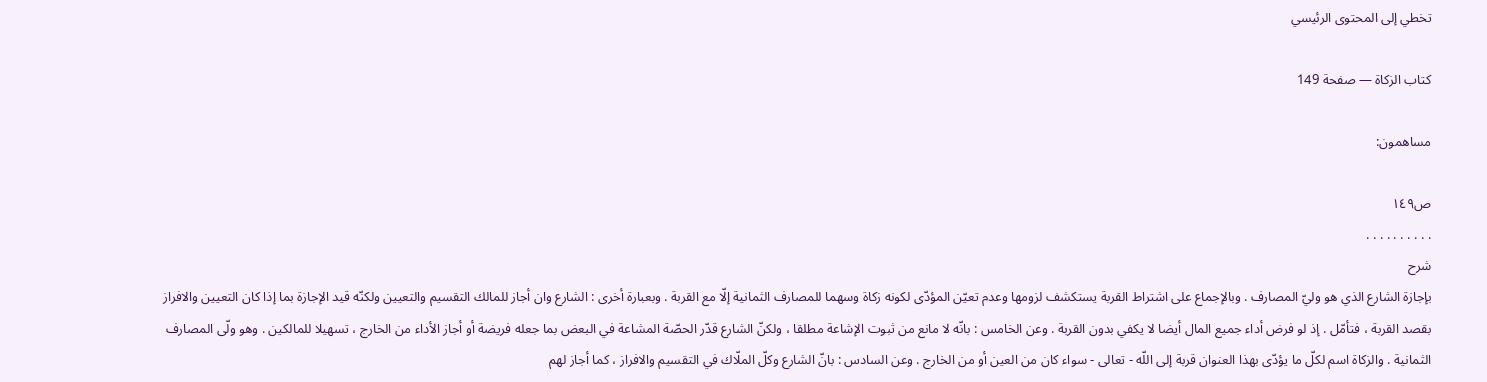تخطي إلى المحتوى الرئيسي

كتاب الزكاة — صفحة 149

مساهمون:

ص١٤٩
. . . . . . . . . .
شرح
بإجازة الشارع الذي هو وليّ المصارف . وبالإجماع على اشتراط القربة يستكشف لزومها وعدم تعيّن المؤدّى لكونه زكاة وسهما للمصارف الثمانية إلّا مع القربة . وبعبارة أخرى : الشارع وان أجاز للمالك التقسيم والتعيين ولكنّه قيد الإجازة بما إذا كان التعيين والافراز بقصد القربة ، فتأمّل . إذ لو فرض أداء جميع المال أيضا لا يكفي بدون القربة . وعن الخامس : بانّه لا مانع من ثبوت الإشاعة مطلقا ، ولكنّ الشارع قدّر الحصّة المشاعة في البعض بما جعله فريضة أو أجاز الأداء من الخارج ، تسهيلا للمالكين . وهو ولّى المصارف الثمانية . والزكاة اسم لكلّ ما يؤدّى بهذا العنوان قربة إلى اللّه - تعالى - سواء كان من العين أو من الخارج . وعن السادس : بانّ الشارع وكلّ الملّاك في التقسيم والافراز ، كما أجاز لهم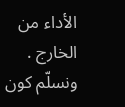الأداء من الخارج . ونسلّم كون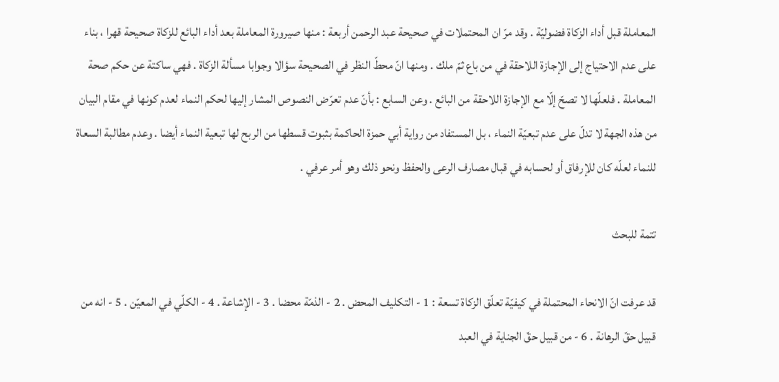المعاملة قبل أداء الزكاة فضوليّة . وقد مرّ ان المحتملات في صحيحة عبد الرحمن أربعة : منها صيرورة المعاملة بعد أداء البائع للزكاة صحيحة قهرا ، بناء على عدم الاحتياج إلى الإجازة اللاحقة في من باع ثمّ ملك . ومنها انّ محطّ النظر في الصحيحة سؤالا وجوابا مسألة الزكاة . فهي ساكتة عن حكم صحة المعاملة . فلعلّها لا تصحّ إلّا مع الإجازة اللاحقة من البائع . وعن السابع : بأنّ عدم تعرّض النصوص المشار إليها لحكم النماء لعدم كونها في مقام البيان من هذه الجهة لا تدلّ على عدم تبعيّة النماء ، بل المستفاد من رواية أبي حمزة الحاكمة بثبوت قسطها من الربح لها تبعية النماء أيضا . وعدم مطالبة السعاة للنماء لعلّه كان للإرفاق أو لحسابه في قبال مصارف الرعى والحفظ ونحو ذلك وهو أمر عرفي .

تتمة للبحث

قد عرفت انّ الانحاء المحتملة في كيفيّة تعلّق الزكاة تسعة : 1 - التكليف المحض . 2 - الذمّة محضا . 3 - الإشاعة . 4 - الكلّي في المعيّن . 5 - انه من قبيل حقّ الرهانة . 6 - من قبيل حقّ الجناية في العبد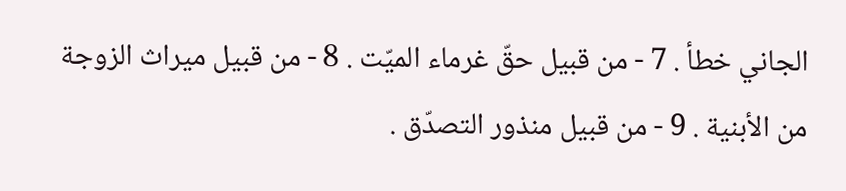الجاني خطأ . 7 - من قبيل حقّ غرماء الميّت . 8 - من قبيل ميراث الزوجة من الأبنية . 9 - من قبيل منذور التصدّق .